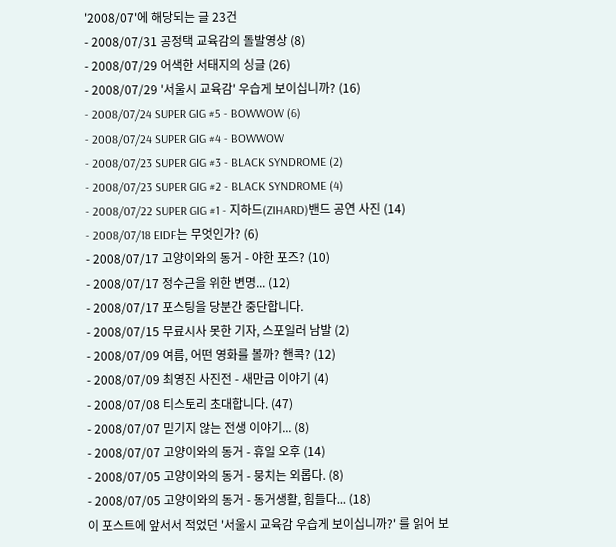'2008/07'에 해당되는 글 23건
- 2008/07/31 공정택 교육감의 돌발영상 (8)
- 2008/07/29 어색한 서태지의 싱글 (26)
- 2008/07/29 '서울시 교육감' 우습게 보이십니까? (16)
- 2008/07/24 SUPER GIG #5 - BOWWOW (6)
- 2008/07/24 SUPER GIG #4 - BOWWOW
- 2008/07/23 SUPER GIG #3 - BLACK SYNDROME (2)
- 2008/07/23 SUPER GIG #2 - BLACK SYNDROME (4)
- 2008/07/22 SUPER GIG #1 - 지하드(ZIHARD)밴드 공연 사진 (14)
- 2008/07/18 EIDF는 무엇인가? (6)
- 2008/07/17 고양이와의 동거 - 야한 포즈? (10)
- 2008/07/17 정수근을 위한 변명... (12)
- 2008/07/17 포스팅을 당분간 중단합니다.
- 2008/07/15 무료시사 못한 기자, 스포일러 남발 (2)
- 2008/07/09 여름, 어떤 영화를 볼까? 핸콕? (12)
- 2008/07/09 최영진 사진전 - 새만금 이야기 (4)
- 2008/07/08 티스토리 초대합니다. (47)
- 2008/07/07 믿기지 않는 전생 이야기... (8)
- 2008/07/07 고양이와의 동거 - 휴일 오후 (14)
- 2008/07/05 고양이와의 동거 - 뭉치는 외롭다. (8)
- 2008/07/05 고양이와의 동거 - 동거생활, 힘들다... (18)
이 포스트에 앞서서 적었던 '서울시 교육감 우습게 보이십니까?' 를 읽어 보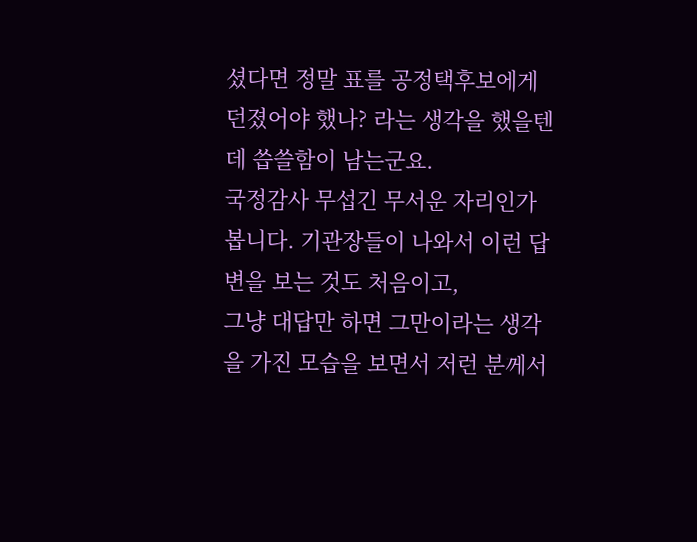셨다면 정말 표를 공정택후보에게
던졌어야 했나? 라는 생각을 했을텐데 씁쓸함이 남는군요.
국정감사 무섭긴 무서운 자리인가 봅니다. 기관장들이 나와서 이런 답변을 보는 것도 처음이고,
그냥 대답만 하면 그만이라는 생각을 가진 모습을 보면서 저런 분께서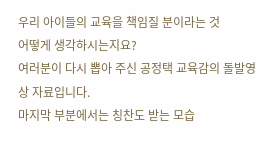우리 아이들의 교육을 책임질 분이라는 것
어떻게 생각하시는지요?
여러분이 다시 뽑아 주신 공정택 교육감의 돌발영상 자료입니다.
마지막 부분에서는 칭찬도 받는 모습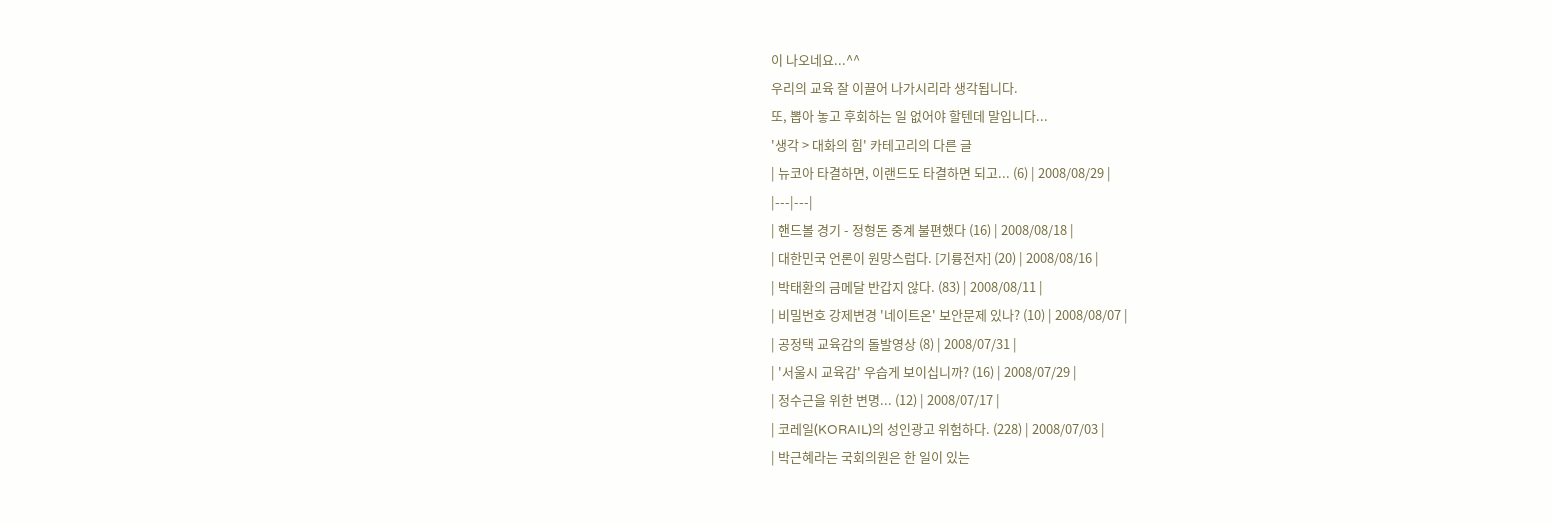이 나오네요...^^
우리의 교육 잘 이끌어 나가시리라 생각됩니다.
또, 뽑아 놓고 후회하는 일 없어야 할텐데 말입니다...
'생각 > 대화의 힘' 카테고리의 다른 글
| 뉴코아 타결하면, 이랜드도 타결하면 되고... (6) | 2008/08/29 |
|---|---|
| 핸드볼 경기 - 정형돈 중계 불편했다 (16) | 2008/08/18 |
| 대한민국 언론이 원망스럽다. [기륭전자] (20) | 2008/08/16 |
| 박태환의 금메달 반갑지 않다. (83) | 2008/08/11 |
| 비밀번호 강제변경 '네이트온' 보안문제 있나? (10) | 2008/08/07 |
| 공정택 교육감의 돌발영상 (8) | 2008/07/31 |
| '서울시 교육감' 우습게 보이십니까? (16) | 2008/07/29 |
| 정수근을 위한 변명... (12) | 2008/07/17 |
| 코레일(KORAIL)의 성인광고 위험하다. (228) | 2008/07/03 |
| 박근혜라는 국회의원은 한 일이 있는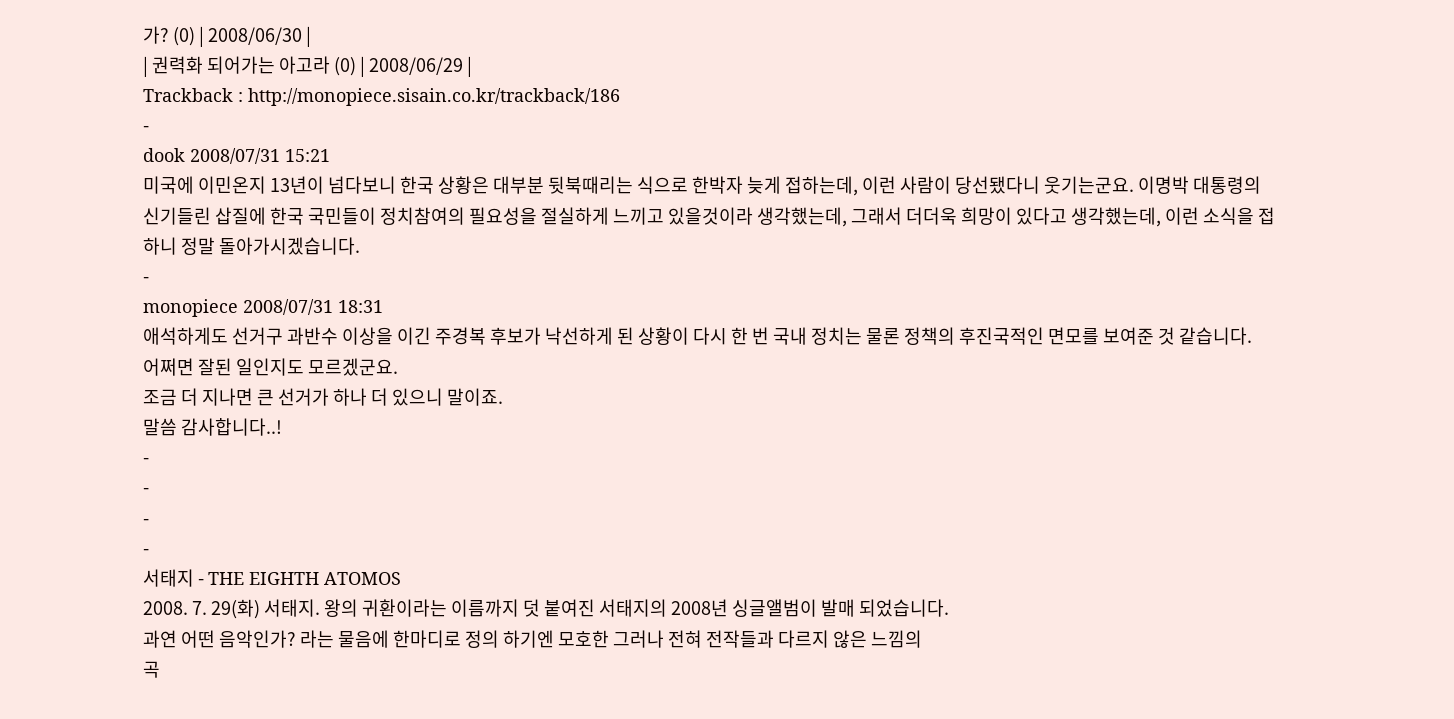가? (0) | 2008/06/30 |
| 권력화 되어가는 아고라 (0) | 2008/06/29 |
Trackback : http://monopiece.sisain.co.kr/trackback/186
-
dook 2008/07/31 15:21
미국에 이민온지 13년이 넘다보니 한국 상황은 대부분 뒷북때리는 식으로 한박자 늦게 접하는데, 이런 사람이 당선됐다니 웃기는군요. 이명박 대통령의 신기들린 삽질에 한국 국민들이 정치참여의 필요성을 절실하게 느끼고 있을것이라 생각했는데, 그래서 더더욱 희망이 있다고 생각했는데, 이런 소식을 접하니 정말 돌아가시겠습니다.
-
monopiece 2008/07/31 18:31
애석하게도 선거구 과반수 이상을 이긴 주경복 후보가 낙선하게 된 상황이 다시 한 번 국내 정치는 물론 정책의 후진국적인 면모를 보여준 것 같습니다.
어쩌면 잘된 일인지도 모르겠군요.
조금 더 지나면 큰 선거가 하나 더 있으니 말이죠.
말씀 감사합니다..!
-
-
-
-
서태지 - THE EIGHTH ATOMOS
2008. 7. 29(화) 서태지. 왕의 귀환이라는 이름까지 덧 붙여진 서태지의 2008년 싱글앨범이 발매 되었습니다.
과연 어떤 음악인가? 라는 물음에 한마디로 정의 하기엔 모호한 그러나 전혀 전작들과 다르지 않은 느낌의
곡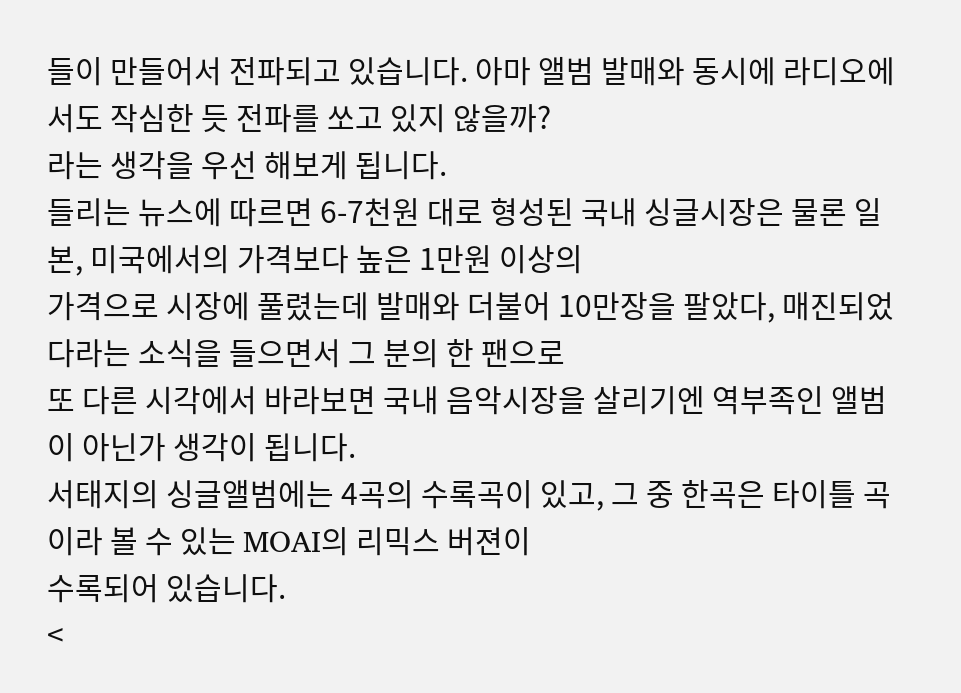들이 만들어서 전파되고 있습니다. 아마 앨범 발매와 동시에 라디오에서도 작심한 듯 전파를 쏘고 있지 않을까?
라는 생각을 우선 해보게 됩니다.
들리는 뉴스에 따르면 6-7천원 대로 형성된 국내 싱글시장은 물론 일본, 미국에서의 가격보다 높은 1만원 이상의
가격으로 시장에 풀렸는데 발매와 더불어 10만장을 팔았다, 매진되었다라는 소식을 들으면서 그 분의 한 팬으로
또 다른 시각에서 바라보면 국내 음악시장을 살리기엔 역부족인 앨범이 아닌가 생각이 됩니다.
서태지의 싱글앨범에는 4곡의 수록곡이 있고, 그 중 한곡은 타이틀 곡이라 볼 수 있는 MOAI의 리믹스 버젼이
수록되어 있습니다.
<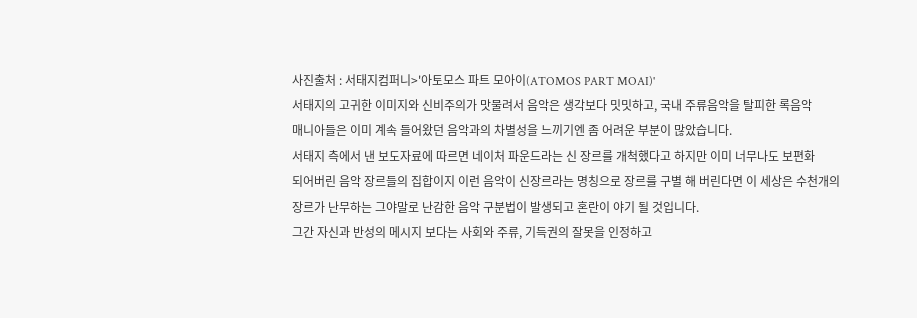사진출처 : 서태지컴퍼니>'아토모스 파트 모아이(ATOMOS PART MOAI)'
서태지의 고귀한 이미지와 신비주의가 맛물려서 음악은 생각보다 밋밋하고, 국내 주류음악을 탈피한 록음악
매니아들은 이미 계속 들어왔던 음악과의 차별성을 느끼기엔 좀 어려운 부분이 많았습니다.
서태지 측에서 낸 보도자료에 따르면 네이처 파운드라는 신 장르를 개척했다고 하지만 이미 너무나도 보편화
되어버린 음악 장르들의 집합이지 이런 음악이 신장르라는 명칭으로 장르를 구별 해 버린다면 이 세상은 수천개의
장르가 난무하는 그야말로 난감한 음악 구분법이 발생되고 혼란이 야기 될 것입니다.
그간 자신과 반성의 메시지 보다는 사회와 주류, 기득권의 잘못을 인정하고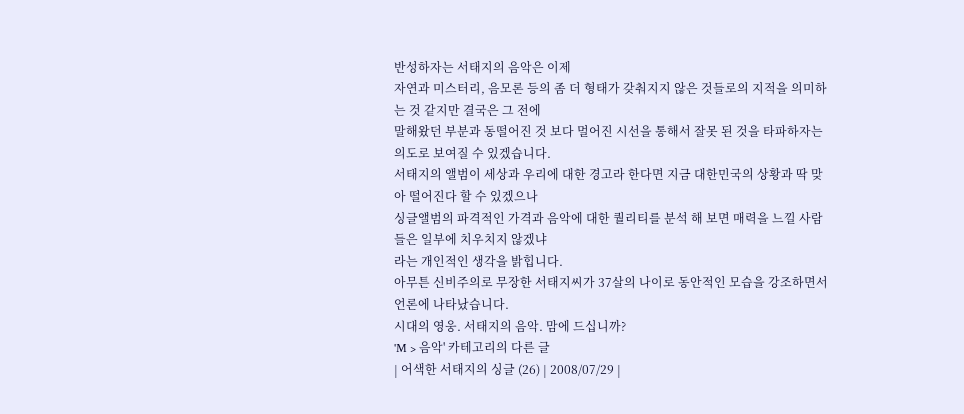반성하자는 서태지의 음악은 이제
자연과 미스터리, 음모론 등의 좀 더 형태가 갖춰지지 않은 것들로의 지적을 의미하는 것 같지만 결국은 그 전에
말해왔던 부분과 동떨어진 것 보다 멀어진 시선을 통해서 잘못 된 것을 타파하자는 의도로 보여질 수 있겠습니다.
서태지의 앨범이 세상과 우리에 대한 경고라 한다면 지금 대한민국의 상황과 딱 맞아 떨어진다 할 수 있겠으나
싱글앨범의 파격적인 가격과 음악에 대한 퀄리티를 분석 해 보면 매력을 느낄 사람들은 일부에 치우치지 않겠냐
라는 개인적인 생각을 밝힙니다.
아무튼 신비주의로 무장한 서태지씨가 37살의 나이로 동안적인 모습을 강조하면서 언론에 나타났습니다.
시대의 영웅. 서태지의 음악. 맘에 드십니까?
'M > 음악' 카테고리의 다른 글
| 어색한 서태지의 싱글 (26) | 2008/07/29 |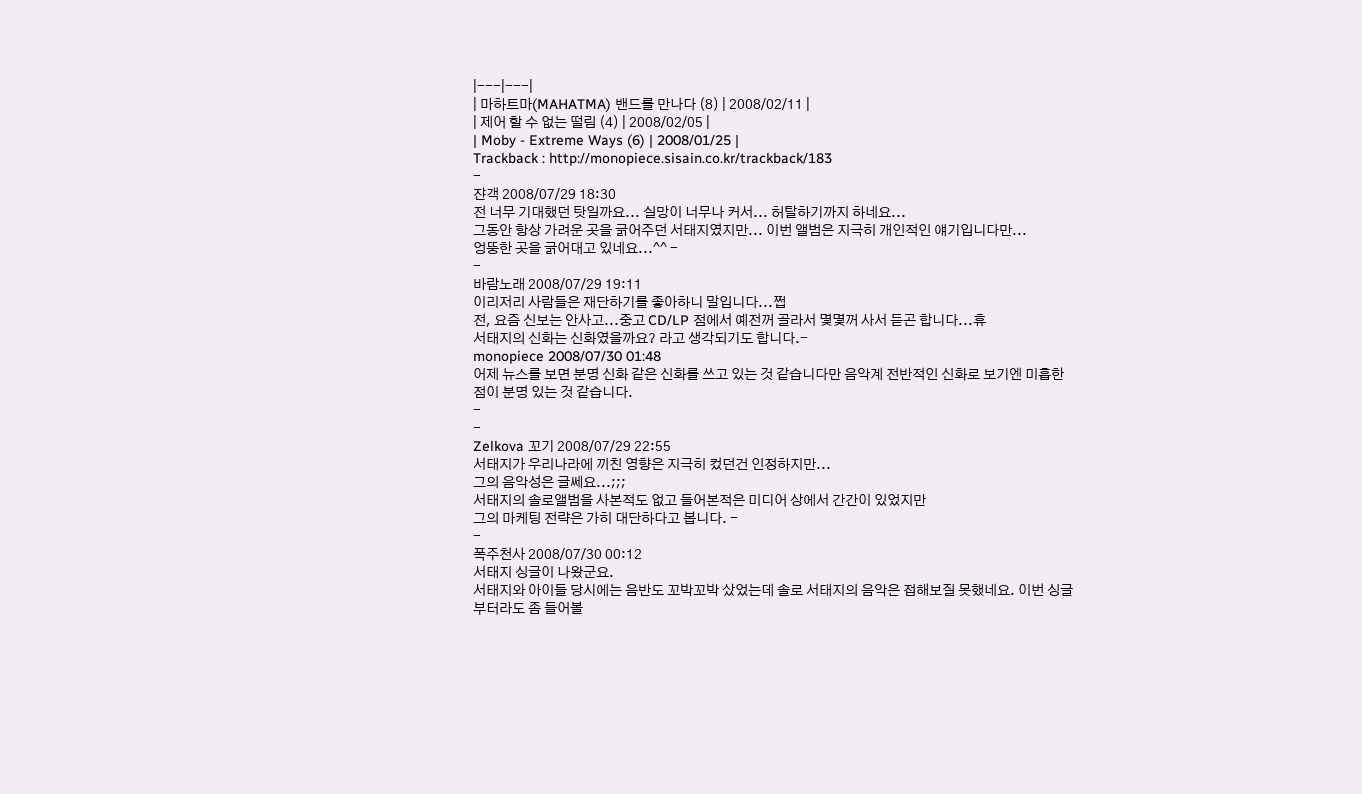|---|---|
| 마하트마(MAHATMA) 밴드를 만나다 (8) | 2008/02/11 |
| 제어 할 수 없는 떨림 (4) | 2008/02/05 |
| Moby - Extreme Ways (6) | 2008/01/25 |
Trackback : http://monopiece.sisain.co.kr/trackback/183
-
쟌객 2008/07/29 18:30
전 너무 기대했던 탓일까요... 실망이 너무나 커서... 허탈하기까지 하네요...
그동안 항상 가려운 곳을 긁어주던 서태지였지만... 이번 앨범은 지극히 개인적인 얘기입니다만...
엉뚱한 곳을 긁어대고 있네요...^^ -
-
바람노래 2008/07/29 19:11
이리저리 사람들은 재단하기를 좋아하니 말입니다...쩝
전, 요즘 신보는 안사고...중고 CD/LP 점에서 예전꺼 골라서 몇몇꺼 사서 듣곤 합니다...휴
서태지의 신화는 신화였을까요? 라고 생각되기도 합니다.-
monopiece 2008/07/30 01:48
어제 뉴스를 보면 분명 신화 같은 신화를 쓰고 있는 것 같습니다만 음악계 전반적인 신화로 보기엔 미흡한 점이 분명 있는 것 같습니다.
-
-
Zelkova 꼬기 2008/07/29 22:55
서태지가 우리나라에 끼친 영향은 지극히 컸던건 인정하지만...
그의 음악성은 글쎄요...;;;
서태지의 솔로앨범을 사본적도 없고 들어본적은 미디어 상에서 간간이 있었지만
그의 마케팅 전략은 가히 대단하다고 봅니다. -
-
폭주천사 2008/07/30 00:12
서태지 싱글이 나왔군요.
서태지와 아이들 당시에는 음반도 꼬박꼬박 샀었는데 솔로 서태지의 음악은 접해보질 못했네요. 이번 싱글부터라도 좀 들어볼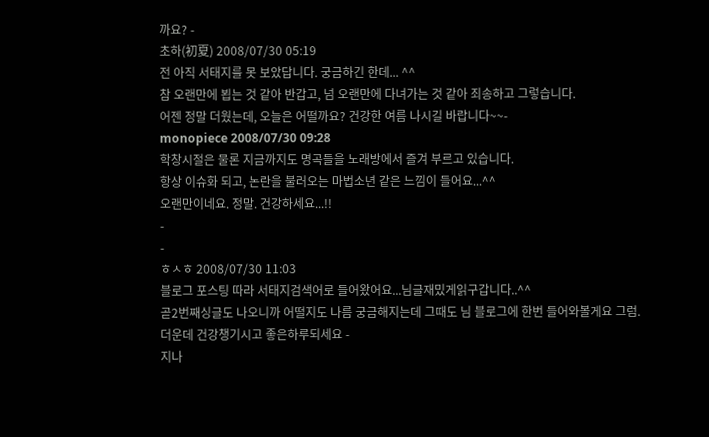까요? -
초하(初夏) 2008/07/30 05:19
전 아직 서태지를 못 보았답니다. 궁금하긴 한데... ^^
참 오랜만에 뵙는 것 같아 반갑고, 넘 오랜만에 다녀가는 것 같아 죄송하고 그렇습니다.
어젠 정말 더웠는데, 오늘은 어떨까요? 건강한 여름 나시길 바랍니다~~-
monopiece 2008/07/30 09:28
학창시절은 물론 지금까지도 명곡들을 노래방에서 즐겨 부르고 있습니다.
항상 이슈화 되고, 논란을 불러오는 마법소년 같은 느낌이 들어요...^^
오랜만이네요. 정말. 건강하세요...!!
-
-
ㅎㅅㅎ 2008/07/30 11:03
블로그 포스팅 따라 서태지검색어로 들어왔어요...님글재밌게읽구갑니다..^^
곧2번째싱글도 나오니까 어떨지도 나름 궁금해지는데 그때도 님 블로그에 한번 들어와볼게요 그럼.
더운데 건강챙기시고 좋은하루되세요 -
지나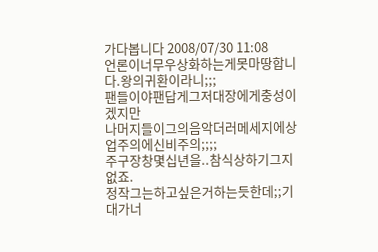가다봅니다 2008/07/30 11:08
언론이너무우상화하는게못마땅합니다.왕의귀환이라니;;;
팬들이야팬답게그저대장에게충성이겠지만
나머지들이그의음악더러메세지에상업주의에신비주의;;;;
주구장창몇십년을..참식상하기그지없죠.
정작그는하고싶은거하는듯한데;;기대가너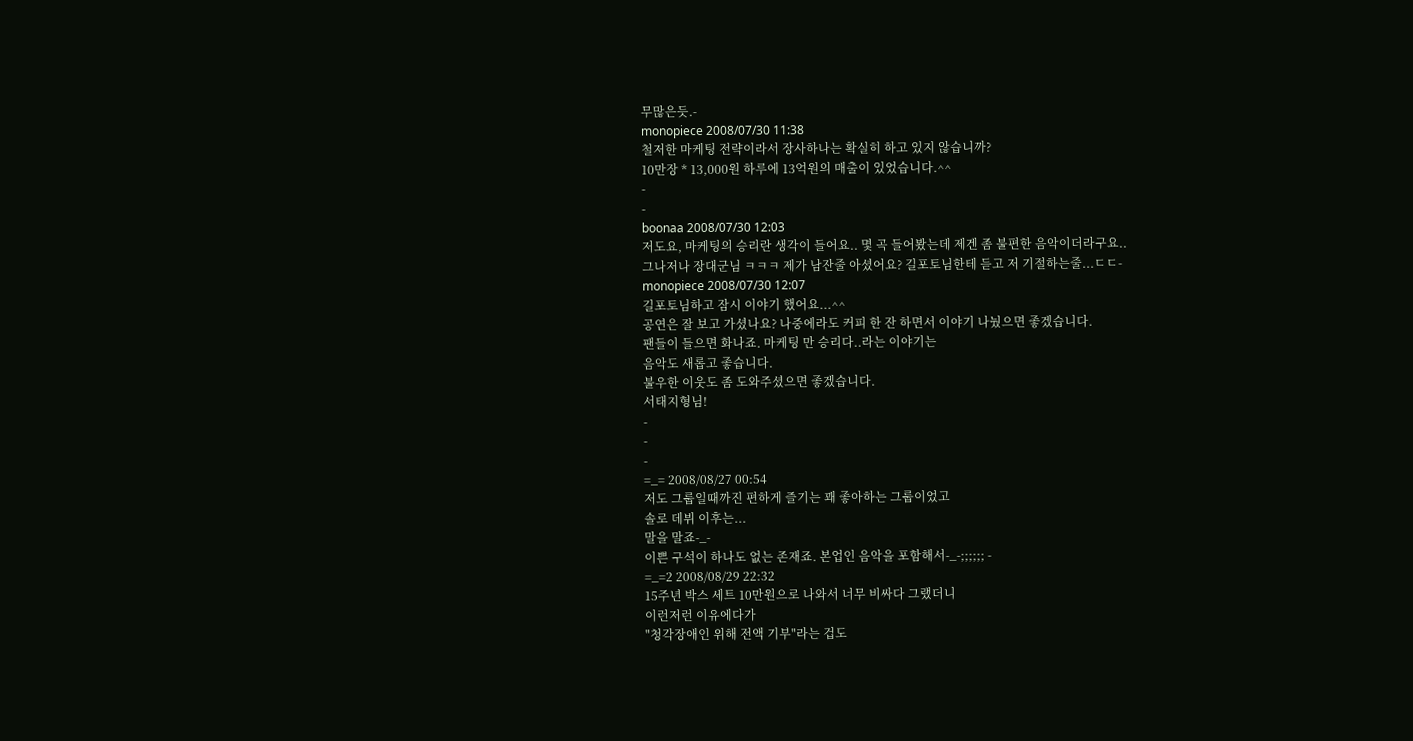무많은듯.-
monopiece 2008/07/30 11:38
철저한 마케팅 전략이라서 장사하나는 확실히 하고 있지 않습니까?
10만장 * 13,000원 하루에 13억원의 매출이 있었습니다.^^
-
-
boonaa 2008/07/30 12:03
저도요, 마케팅의 승리란 생각이 들어요.. 몇 곡 들어봤는데 제겐 좀 불편한 음악이더라구요..
그나저나 장대군님 ㅋㅋㅋ 제가 남잔줄 아셨어요? 길포토님한테 듣고 저 기절하는줄...ㄷㄷ-
monopiece 2008/07/30 12:07
길포토님하고 잠시 이야기 했어요...^^
공연은 잘 보고 가셨나요? 나중에라도 커피 한 잔 하면서 이야기 나눴으면 좋겠습니다.
팬들이 들으면 화나죠. 마케팅 만 승리다..라는 이야기는
음악도 새롭고 좋습니다.
불우한 이웃도 좀 도와주셨으면 좋겠습니다.
서태지형님!
-
-
-
=_= 2008/08/27 00:54
저도 그룹일때까진 편하게 즐기는 꽤 좋아하는 그룹이었고
솔로 데뷔 이후는...
말을 말죠-_-
이쁜 구석이 하나도 없는 존재죠. 본업인 음악을 포함해서-_-;;;;;; -
=_=2 2008/08/29 22:32
15주년 박스 세트 10만원으로 나와서 너무 비싸다 그랬더니
이런저런 이유에다가
"청각장애인 위해 전액 기부"라는 겁도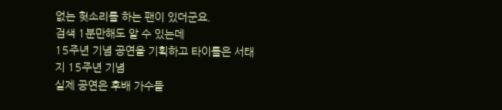없는 헛소리를 하는 팬이 있더군요.
검색 1분만해도 알 수 있는데
15주년 기념 공연을 기획하고 타이틀은 서태지 15주년 기념
실제 공연은 후배 가수들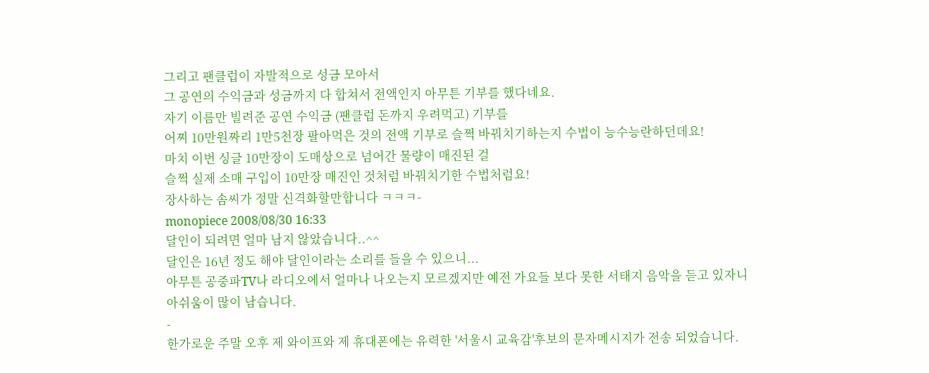그리고 팬클럽이 자발적으로 성금 모아서
그 공연의 수익금과 성금까지 다 합쳐서 전액인지 아무튼 기부를 했다네요.
자기 이름만 빌려준 공연 수익금 (팬클럽 돈까지 우려먹고) 기부를
어찌 10만원짜리 1만5천장 팔아먹은 것의 전액 기부로 슬쩍 바꿔치기하는지 수법이 능수능란하던데요!
마치 이번 싱글 10만장이 도매상으로 넘어간 물량이 매진된 걸
슬쩍 실제 소매 구입이 10만장 매진인 것처럼 바꿔치기한 수법처럼요!
장사하는 솜씨가 정말 신격화할만합니다 ㅋㅋㅋ-
monopiece 2008/08/30 16:33
달인이 되려면 얼마 남지 않았습니다..^^
달인은 16년 정도 해야 달인이라는 소리를 들을 수 있으니...
아무튼 공중파TV나 라디오에서 얼마나 나오는지 모르겠지만 예전 가요들 보다 못한 서태지 음악을 듣고 있자니 아쉬움이 많이 남습니다.
-
한가로운 주말 오후 제 와이프와 제 휴대폰에는 유력한 '서울시 교육감'후보의 문자메시지가 전송 되었습니다.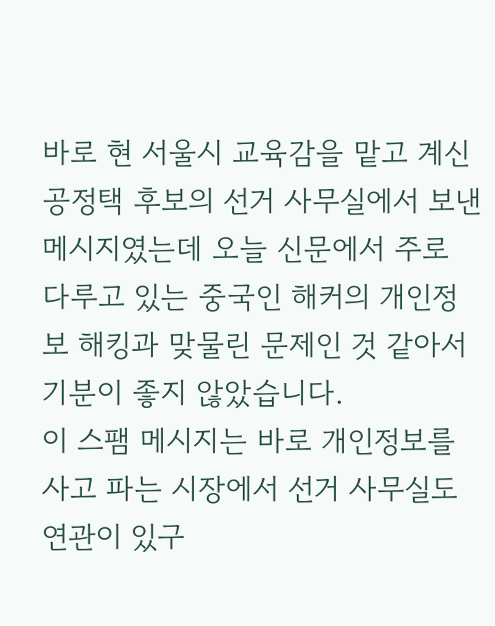바로 현 서울시 교육감을 맡고 계신 공정택 후보의 선거 사무실에서 보낸 메시지였는데 오늘 신문에서 주로
다루고 있는 중국인 해커의 개인정보 해킹과 맞물린 문제인 것 같아서 기분이 좋지 않았습니다.
이 스팸 메시지는 바로 개인정보를 사고 파는 시장에서 선거 사무실도 연관이 있구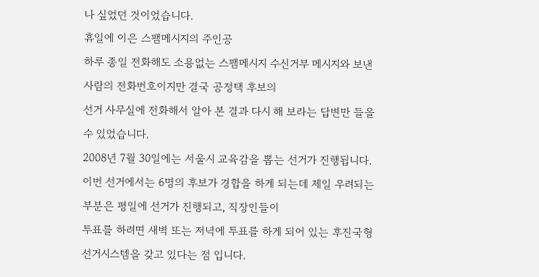나 싶었던 것이었습니다.
휴일에 이은 스팸메시지의 주인공
하루 종일 전화해도 소용없는 스팸메시지 수신거부 메시지와 보낸 사람의 전화번호이지만 결국 공정택 후보의
선거 사무실에 전화해서 알아 본 결과 다시 해 보라는 답변만 들을 수 있었습니다.
2008년 7월 30일에는 서울시 교육감을 뽑는 선거가 진행됩니다.
이번 선거에서는 6명의 후보가 경합을 하게 되는데 제일 우려되는 부분은 평일에 선거가 진행되고, 직장인들이
투표를 하려면 새벽 또는 저녁에 투표를 하게 되어 있는 후진국형 선거시스템을 갖고 있다는 점 입니다.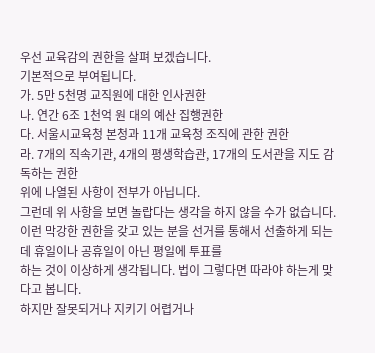우선 교육감의 권한을 살펴 보겠습니다.
기본적으로 부여됩니다.
가. 5만 5천명 교직원에 대한 인사권한
나. 연간 6조 1천억 원 대의 예산 집행권한
다. 서울시교육청 본청과 11개 교육청 조직에 관한 권한
라. 7개의 직속기관, 4개의 평생학습관, 17개의 도서관을 지도 감독하는 권한
위에 나열된 사항이 전부가 아닙니다.
그런데 위 사항을 보면 놀랍다는 생각을 하지 않을 수가 없습니다.
이런 막강한 권한을 갖고 있는 분을 선거를 통해서 선출하게 되는데 휴일이나 공휴일이 아닌 평일에 투표를
하는 것이 이상하게 생각됩니다. 법이 그렇다면 따라야 하는게 맞다고 봅니다.
하지만 잘못되거나 지키기 어렵거나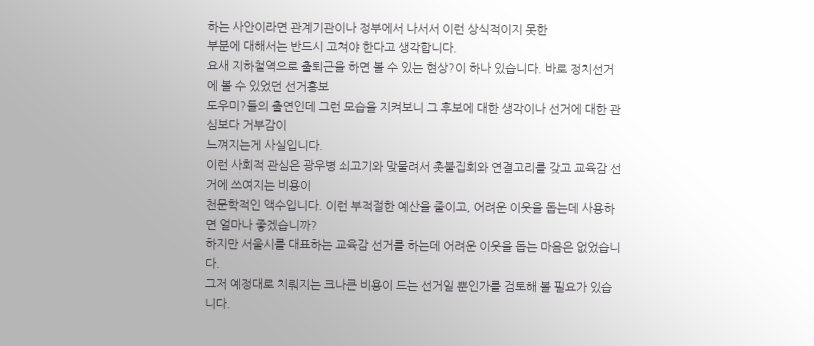하는 사안이라면 관계기관이나 정부에서 나서서 이런 상식적이지 못한
부분에 대해서는 반드시 고쳐야 한다고 생각합니다.
요새 지하철역으로 출퇴근을 하면 볼 수 있는 현상?이 하나 있습니다. 바로 정치선거에 볼 수 있었던 선거홍보
도우미?들의 출연인데 그런 모습을 지켜보니 그 후보에 대한 생각이나 선거에 대한 관심보다 거부감이
느껴지는게 사실입니다.
이런 사회적 관심은 광우병 쇠고기와 맞물려서 촛불집회와 연결고리를 갖고 교육감 선거에 쓰여지는 비용이
천문학적인 액수입니다. 이런 부적절한 예산을 줄이고, 어려운 이웃을 돕는데 사용하면 얼마나 좋겠습니까?
하지만 서울시를 대표하는 교육감 선거를 하는데 어려운 이웃을 돕는 마음은 없었습니다.
그저 예정대로 치뤄지는 크나큰 비용이 드는 선거일 뿐인가를 검토해 볼 필요가 있습니다.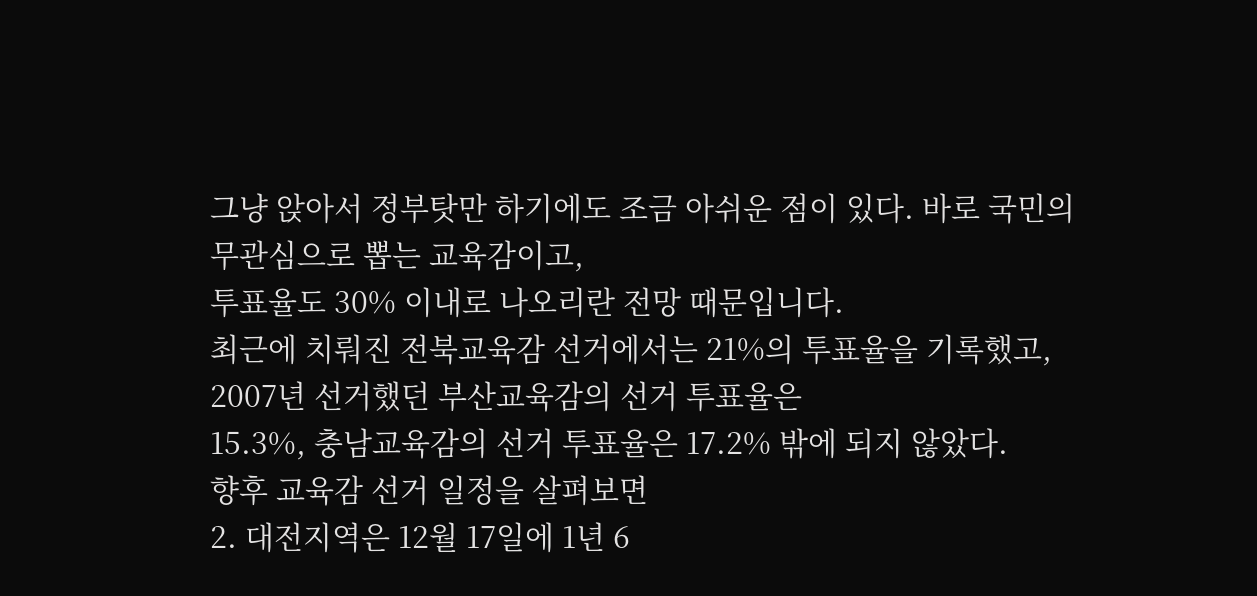그냥 앉아서 정부탓만 하기에도 조금 아쉬운 점이 있다. 바로 국민의 무관심으로 뽑는 교육감이고,
투표율도 30% 이내로 나오리란 전망 때문입니다.
최근에 치뤄진 전북교육감 선거에서는 21%의 투표율을 기록했고, 2007년 선거했던 부산교육감의 선거 투표율은
15.3%, 충남교육감의 선거 투표율은 17.2% 밖에 되지 않았다.
향후 교육감 선거 일정을 살펴보면
2. 대전지역은 12월 17일에 1년 6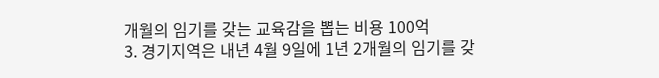개월의 임기를 갖는 교육감을 뽑는 비용 100억
3. 경기지역은 내년 4월 9일에 1년 2개월의 임기를 갖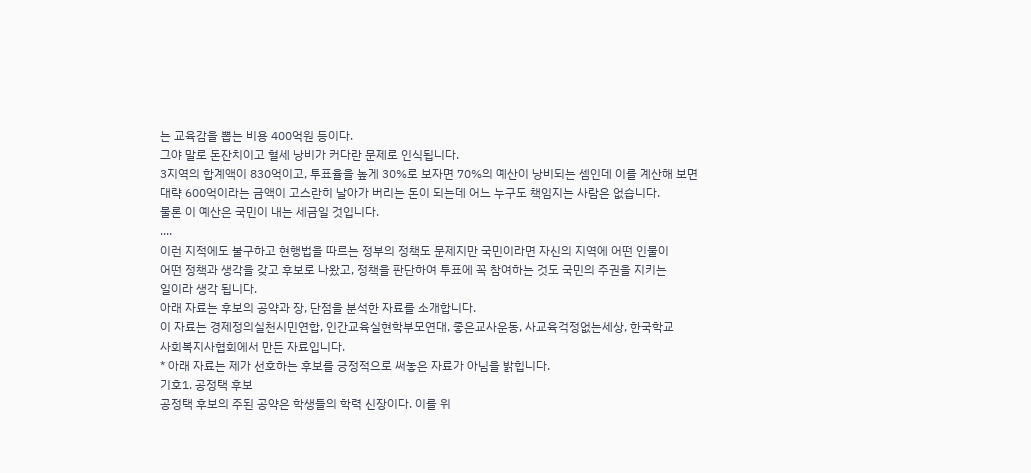는 교육감을 뽑는 비용 400억원 등이다.
그야 말로 돈잔치이고 혈세 낭비가 커다란 문제로 인식됩니다.
3지역의 합계액이 830억이고, 투표율을 높게 30%로 보자면 70%의 예산이 낭비되는 셈인데 이를 계산해 보면
대략 600억이라는 금액이 고스란히 날아가 버리는 돈이 되는데 어느 누구도 책임지는 사람은 없습니다.
물론 이 예산은 국민이 내는 세금일 것입니다.
....
이런 지적에도 불구하고 현행법을 따르는 정부의 정책도 문제지만 국민이라면 자신의 지역에 어떤 인물이
어떤 정책과 생각을 갖고 후보로 나왔고, 정책을 판단하여 투표에 꼭 참여하는 것도 국민의 주권을 지키는
일이라 생각 됩니다.
아래 자료는 후보의 공약과 장, 단점을 분석한 자료를 소개합니다.
이 자료는 경제정의실천시민연합, 인간교육실현학부모연대, 좋은교사운동, 사교육걱정없는세상, 한국학교
사회복지사협회에서 만든 자료입니다.
* 아래 자료는 제가 선호하는 후보를 긍정적으로 써놓은 자료가 아님을 밝힙니다.
기호1. 공정택 후보
공정택 후보의 주된 공약은 학생들의 학력 신장이다. 이를 위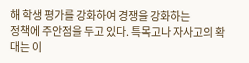해 학생 평가를 강화하여 경쟁을 강화하는
정책에 주안점을 두고 있다. 특목고나 자사고의 확대는 이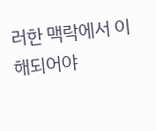러한 맥락에서 이해되어야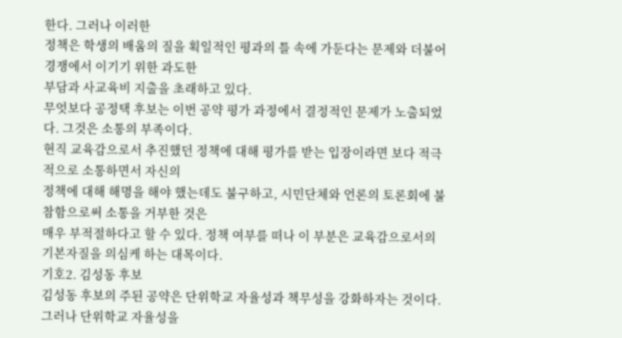한다. 그러나 이러한
정책은 학생의 배움의 질을 획일적인 평과의 틀 속에 가둔다는 문제와 더불어 경쟁에서 이기기 위한 과도한
부담과 사교육비 지출을 초래하고 있다.
무엇보다 공정택 후보는 이번 공약 평가 과정에서 결정적인 문제가 노출되었다. 그것은 소통의 부족이다.
현직 교육감으로서 추진했던 정책에 대해 평가를 받는 입장이라면 보다 적극적으로 소통하면서 자신의
정책에 대해 해명을 해야 했는데도 불구하고, 시민단체와 언론의 토론회에 불참함으로써 소통을 거부한 것은
매우 부적절하다고 할 수 있다. 정책 여부를 떠나 이 부분은 교육감으로서의 기본자질을 의심케 하는 대목이다.
기호2. 김성동 후보
김성동 후보의 주된 공약은 단위학교 자율성과 책무성을 강화하자는 것이다. 그러나 단위학교 자율성을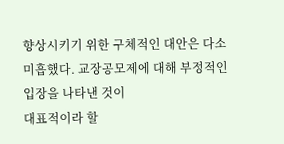향상시키기 위한 구체적인 대안은 다소 미흡했다. 교장공모제에 대해 부정적인 입장을 나타낸 것이
대표적이라 할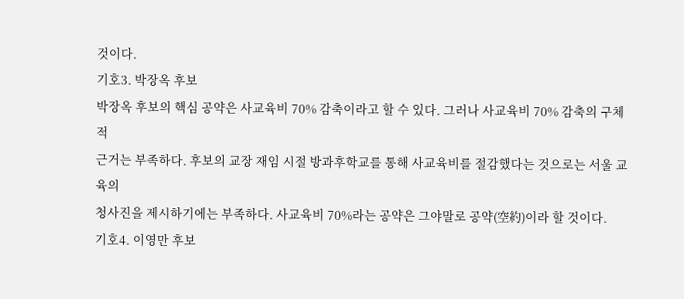것이다.
기호3. 박장옥 후보
박장옥 후보의 핵심 공약은 사교육비 70% 감축이라고 할 수 있다. 그러나 사교육비 70% 감축의 구체적
근거는 부족하다. 후보의 교장 재임 시절 방과후학교를 통해 사교육비를 절감했다는 것으로는 서울 교육의
청사진을 제시하기에는 부족하다. 사교육비 70%라는 공약은 그야말로 공약(空約)이라 할 것이다.
기호4. 이영만 후보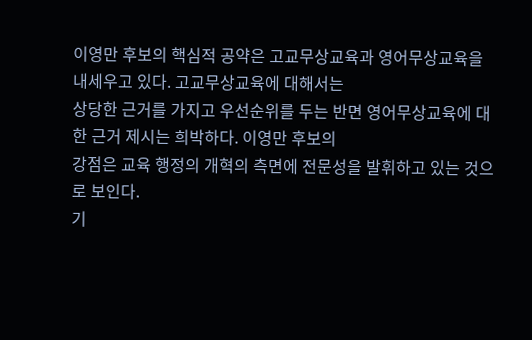이영만 후보의 핵심적 공약은 고교무상교육과 영어무상교육을 내세우고 있다. 고교무상교육에 대해서는
상당한 근거를 가지고 우선순위를 두는 반면 영어무상교육에 대한 근거 제시는 희박하다. 이영만 후보의
강점은 교육 행정의 개혁의 측면에 전문성을 발휘하고 있는 것으로 보인다.
기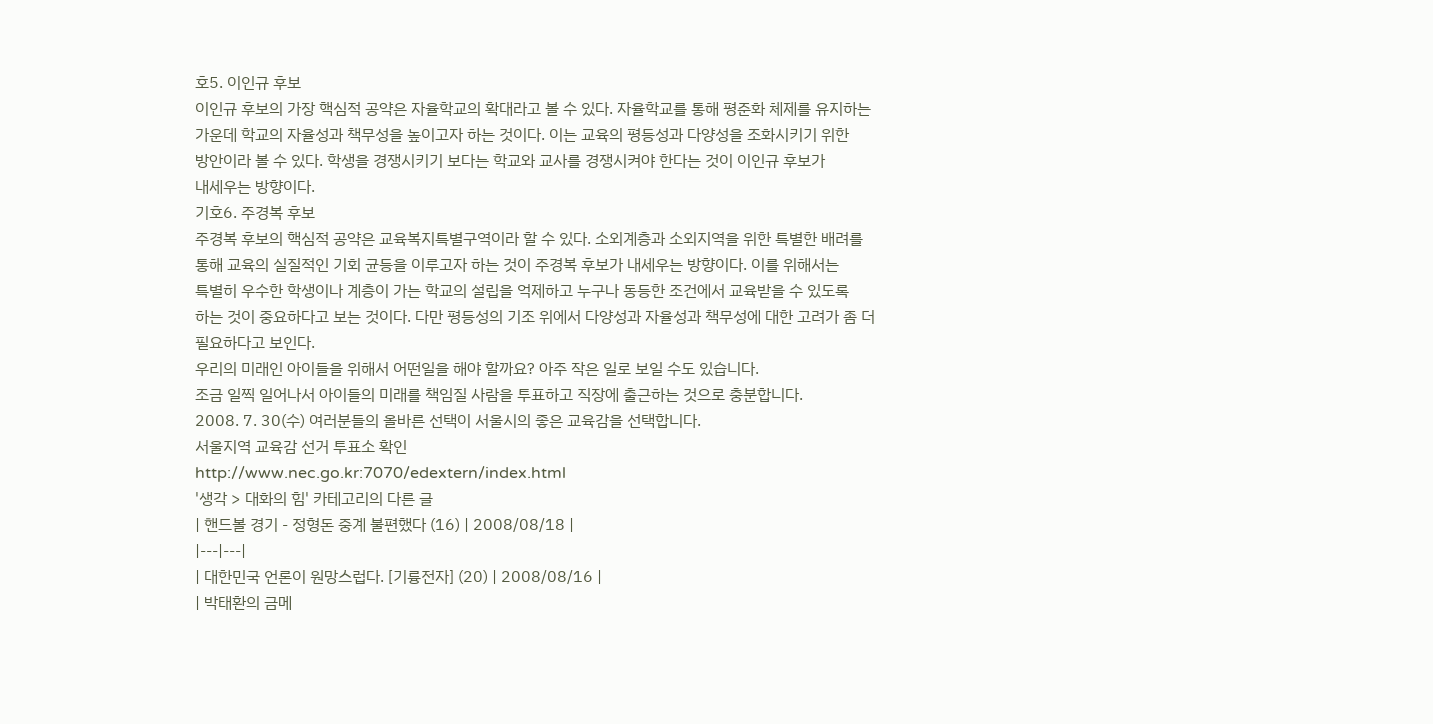호5. 이인규 후보
이인규 후보의 가장 핵심적 공약은 자율학교의 확대라고 볼 수 있다. 자율학교를 통해 평준화 체제를 유지하는
가운데 학교의 자율성과 책무성을 높이고자 하는 것이다. 이는 교육의 평등성과 다양성을 조화시키기 위한
방안이라 볼 수 있다. 학생을 경쟁시키기 보다는 학교와 교사를 경쟁시켜야 한다는 것이 이인규 후보가
내세우는 방향이다.
기호6. 주경복 후보
주경복 후보의 핵심적 공약은 교육복지특별구역이라 할 수 있다. 소외계층과 소외지역을 위한 특별한 배려를
통해 교육의 실질적인 기회 균등을 이루고자 하는 것이 주경복 후보가 내세우는 방향이다. 이를 위해서는
특별히 우수한 학생이나 계층이 가는 학교의 설립을 억제하고 누구나 동등한 조건에서 교육받을 수 있도록
하는 것이 중요하다고 보는 것이다. 다만 평등성의 기조 위에서 다양성과 자율성과 책무성에 대한 고려가 좀 더
필요하다고 보인다.
우리의 미래인 아이들을 위해서 어떤일을 해야 할까요? 아주 작은 일로 보일 수도 있습니다.
조금 일찍 일어나서 아이들의 미래를 책임질 사람을 투표하고 직장에 출근하는 것으로 충분합니다.
2008. 7. 30(수) 여러분들의 올바른 선택이 서울시의 좋은 교육감을 선택합니다.
서울지역 교육감 선거 투표소 확인
http://www.nec.go.kr:7070/edextern/index.html
'생각 > 대화의 힘' 카테고리의 다른 글
| 핸드볼 경기 - 정형돈 중계 불편했다 (16) | 2008/08/18 |
|---|---|
| 대한민국 언론이 원망스럽다. [기륭전자] (20) | 2008/08/16 |
| 박태환의 금메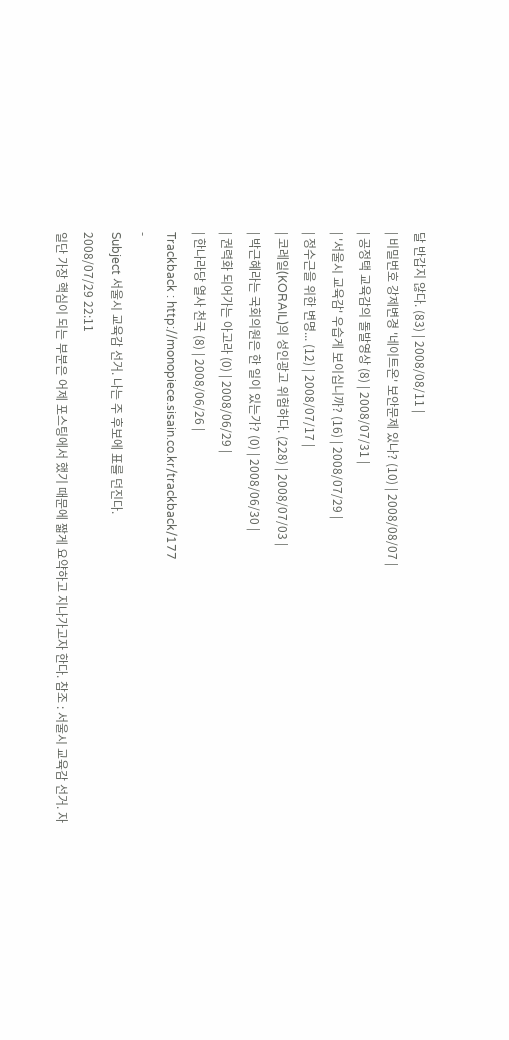달 반갑지 않다. (83) | 2008/08/11 |
| 비밀번호 강제변경 '네이트온' 보안문제 있나? (10) | 2008/08/07 |
| 공정택 교육감의 돌발영상 (8) | 2008/07/31 |
| '서울시 교육감' 우습게 보이십니까? (16) | 2008/07/29 |
| 정수근을 위한 변명... (12) | 2008/07/17 |
| 코레일(KORAIL)의 성인광고 위험하다. (228) | 2008/07/03 |
| 박근혜라는 국회의원은 한 일이 있는가? (0) | 2008/06/30 |
| 권력화 되어가는 아고라 (0) | 2008/06/29 |
| 한나라당 열사 천국 (8) | 2008/06/26 |
Trackback : http://monopiece.sisain.co.kr/trackback/177
-
Subject 서울시 교육감 선거. 나는 주 후보에 표를 던진다.
2008/07/29 22:11
일단 가장 핵심이 되는 부분은 어제 포스팅에서 했기 때문에 짧게 요약하고 지나가고자 한다. 참조 : 서울시 교육감 선거. 자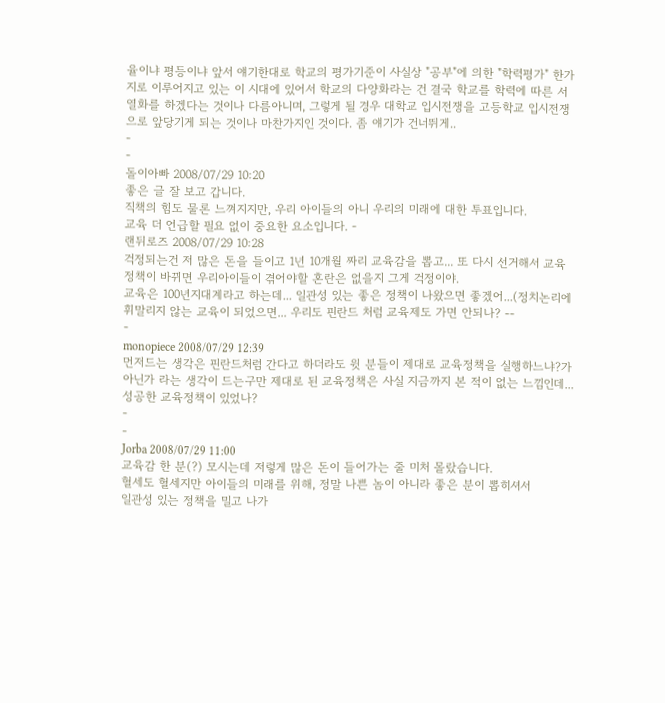율이냐 평등이냐 앞서 얘기한대로 학교의 평가기준이 사실상 "공부"에 의한 "학력평가" 한가지로 이루어지고 있는 이 시대에 있어서 학교의 다양화라는 건 결국 학교를 학력에 따른 서열화를 하겠다는 것이나 다름아니며, 그렇게 될 경우 대학교 입시전쟁을 고등학교 입시전쟁으로 앞당기게 되는 것이나 마찬가지인 것이다. 좀 얘기가 건너뛰게..
-
-
돌이아빠 2008/07/29 10:20
좋은 글 잘 보고 갑니다.
직책의 힘도 물론 느껴지지만, 우리 아이들의 아니 우리의 미래에 대한 투표입니다.
교육 더 언급할 필요 없이 중요한 요소입니다. -
랜뒤로즈 2008/07/29 10:28
걱정되는건 저 많은 돈을 들이고 1년 10개월 짜리 교육감을 뽑고... 또 다시 선거해서 교육 정책이 바뀌면 우리아이들이 겪어야할 혼란은 없을지 그게 걱정이야.
교육은 100년지대계라고 하는데... 일관성 있는 좋은 정책이 나왔으면 좋겠어...(정치논리에 휘말리지 않는 교육이 되었으면... 우리도 핀란드 처럼 교육제도 가면 안되나? --
-
monopiece 2008/07/29 12:39
먼저드는 생각은 핀란드처럼 간다고 하더라도 윗 분들이 제대로 교육정책을 실행하느냐?가 아닌가 라는 생각이 드는구만 제대로 된 교육정책은 사실 지금까지 본 적이 없는 느낌인데...성공한 교육정책이 있었나?
-
-
Jorba 2008/07/29 11:00
교육감 한 분(?) 모시는데 저렇게 많은 돈이 들어가는 줄 미처 몰랐습니다.
혈세도 혈세지만 아이들의 미래를 위해, 정말 나쁜 놈이 아니라 좋은 분이 뽑히셔서
일관성 있는 정책을 밀고 나가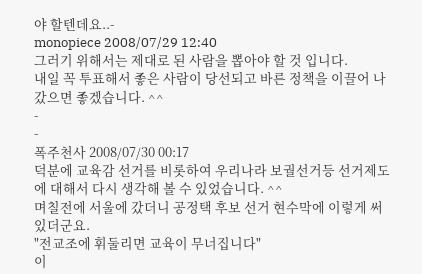야 할텐데요..-
monopiece 2008/07/29 12:40
그러기 위해서는 제대로 된 사람을 뽑아야 할 것 입니다.
내일 꼭 투표해서 좋은 사람이 당선되고 바른 정책을 이끌어 나갔으면 좋겠습니다. ^^
-
-
폭주천사 2008/07/30 00:17
덕분에 교육감 선거를 비롯하여 우리나라 보궐선거등 선거제도에 대해서 다시 생각해 볼 수 있었습니다. ^^
며칠전에 서울에 갔더니 공정택 후보 선거 현수막에 이렇게 써있더군요.
"전교조에 휘둘리면 교육이 무너집니다"
이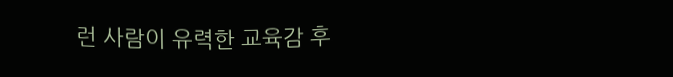런 사람이 유력한 교육감 후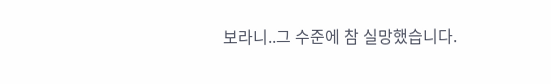보라니..그 수준에 참 실망했습니다.